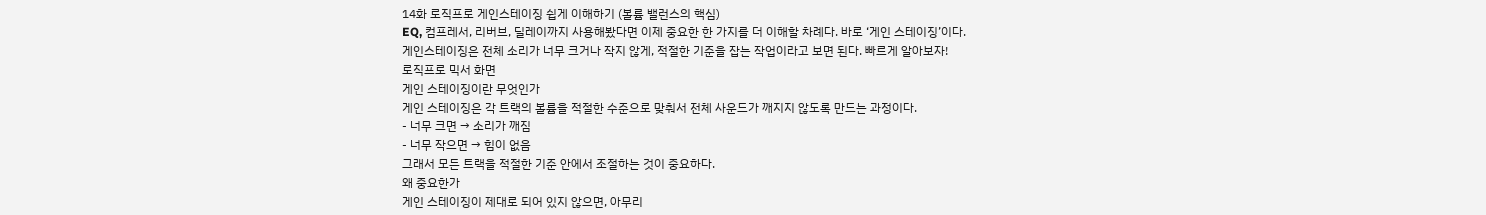14화 로직프로 게인스테이징 쉽게 이해하기 (볼륨 밸런스의 핵심)
EQ, 컴프레서, 리버브, 딜레이까지 사용해봤다면 이제 중요한 한 가지를 더 이해할 차례다. 바로 ‘게인 스테이징’이다.
게인스테이징은 전체 소리가 너무 크거나 작지 않게, 적절한 기준을 잡는 작업이라고 보면 된다. 빠르게 알아보자!
로직프로 믹서 화면
게인 스테이징이란 무엇인가
게인 스테이징은 각 트랙의 볼륨을 적절한 수준으로 맞춰서 전체 사운드가 깨지지 않도록 만드는 과정이다.
- 너무 크면 → 소리가 깨짐
- 너무 작으면 → 힘이 없음
그래서 모든 트랙을 적절한 기준 안에서 조절하는 것이 중요하다.
왜 중요한가
게인 스테이징이 제대로 되어 있지 않으면, 아무리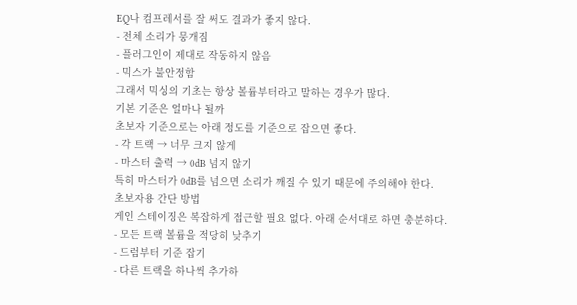EQ나 컴프레서를 잘 써도 결과가 좋지 않다.
- 전체 소리가 뭉개짐
- 플러그인이 제대로 작동하지 않음
- 믹스가 불안정함
그래서 믹싱의 기초는 항상 볼륨부터라고 말하는 경우가 많다.
기본 기준은 얼마나 될까
초보자 기준으로는 아래 정도를 기준으로 잡으면 좋다.
- 각 트랙 → 너무 크지 않게
- 마스터 출력 → 0dB 넘지 않기
특히 마스터가 0dB를 넘으면 소리가 깨질 수 있기 때문에 주의해야 한다.
초보자용 간단 방법
게인 스테이징은 복잡하게 접근할 필요 없다. 아래 순서대로 하면 충분하다.
- 모든 트랙 볼륨을 적당히 낮추기
- 드럼부터 기준 잡기
- 다른 트랙을 하나씩 추가하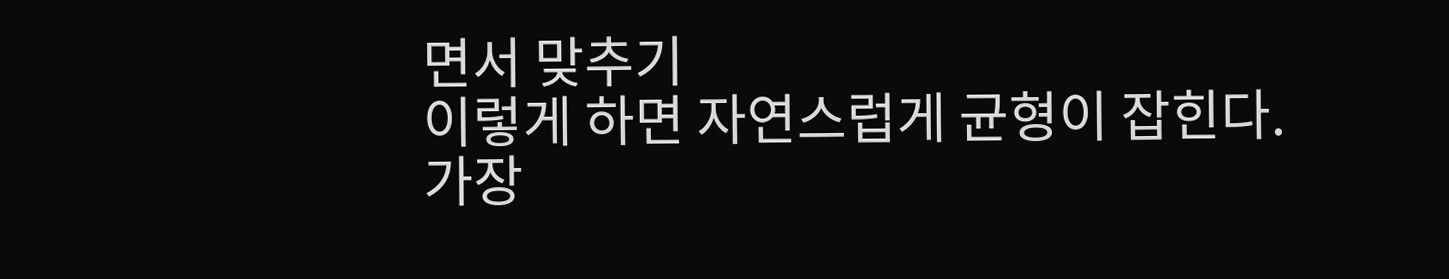면서 맞추기
이렇게 하면 자연스럽게 균형이 잡힌다.
가장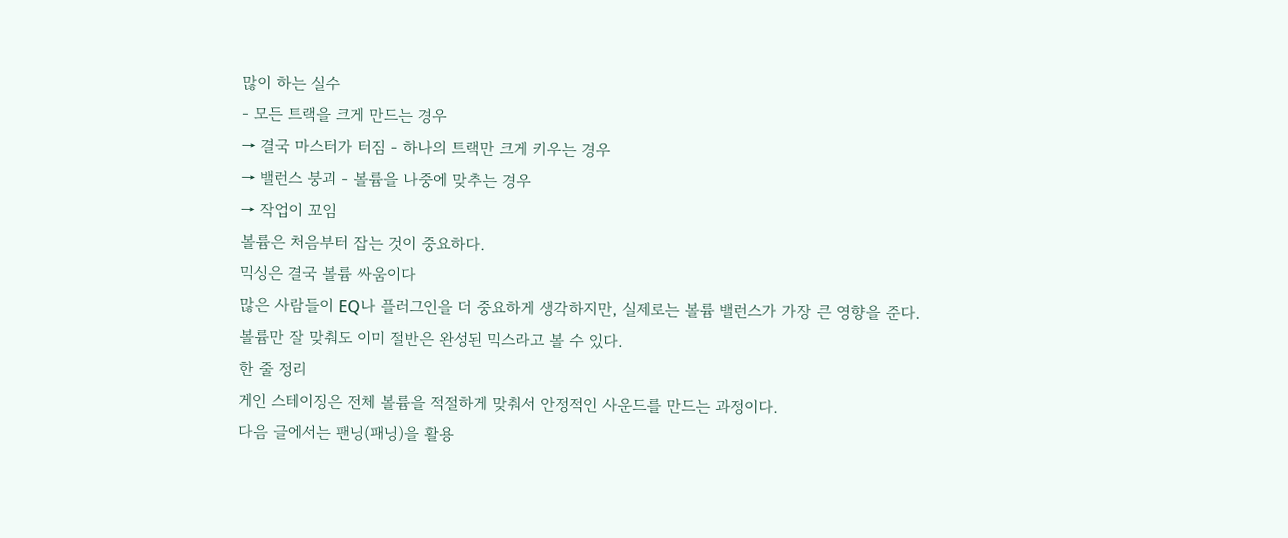많이 하는 실수
- 모든 트랙을 크게 만드는 경우
→ 결국 마스터가 터짐 - 하나의 트랙만 크게 키우는 경우
→ 밸런스 붕괴 - 볼륨을 나중에 맞추는 경우
→ 작업이 꼬임
볼륨은 처음부터 잡는 것이 중요하다.
믹싱은 결국 볼륨 싸움이다
많은 사람들이 EQ나 플러그인을 더 중요하게 생각하지만, 실제로는 볼륨 밸런스가 가장 큰 영향을 준다.
볼륨만 잘 맞춰도 이미 절반은 완성된 믹스라고 볼 수 있다.
한 줄 정리
게인 스테이징은 전체 볼륨을 적절하게 맞춰서 안정적인 사운드를 만드는 과정이다.
다음 글에서는 팬닝(패닝)을 활용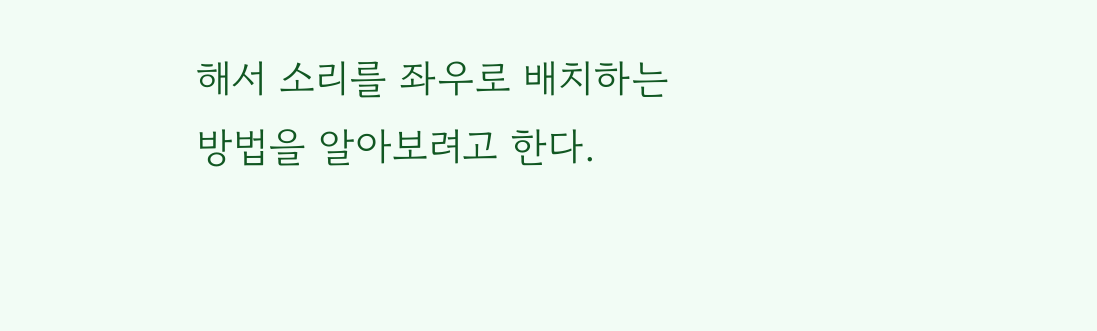해서 소리를 좌우로 배치하는 방법을 알아보려고 한다.